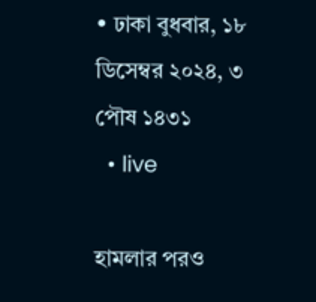• ঢাকা বুধবার, ১৮ ডিসেম্বর ২০২৪, ৩ পৌষ ১৪৩১
  • live

হামলার পরও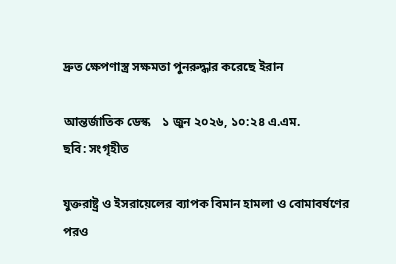দ্রুত ক্ষেপণাস্ত্র সক্ষমতা পুনরুদ্ধার করেছে ইরান

আন্তর্জাতিক ডেস্ক    ১ জুন ২০২৬, ১০:২৪ এ.এম.
ছবি: সংগৃহীত

যুক্তরাষ্ট্র ও ইসরায়েলের ব্যাপক বিমান হামলা ও বোমাবর্ষণের পরও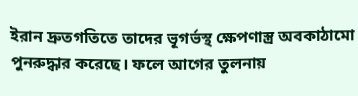ইরান দ্রুতগতিতে তাদের ভূগর্ভস্থ ক্ষেপণাস্ত্র অবকাঠামো পুনরুদ্ধার করেছে। ফলে আগের তুলনায়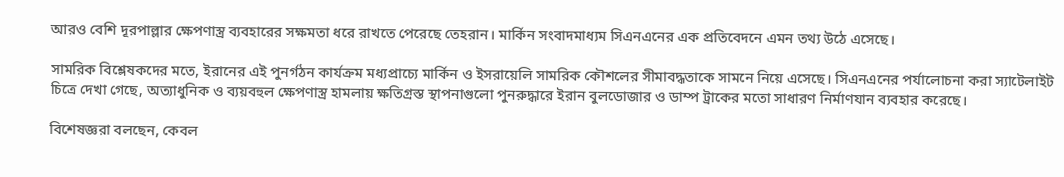আরও বেশি দূরপাল্লার ক্ষেপণাস্ত্র ব্যবহারের সক্ষমতা ধরে রাখতে পেরেছে তেহরান। মার্কিন সংবাদমাধ্যম সিএনএনের এক প্রতিবেদনে এমন তথ্য উঠে এসেছে।

সামরিক বিশ্লেষকদের মতে, ইরানের এই পুনর্গঠন কার্যক্রম মধ্যপ্রাচ্যে মার্কিন ও ইসরায়েলি সামরিক কৌশলের সীমাবদ্ধতাকে সামনে নিয়ে এসেছে। সিএনএনের পর্যালোচনা করা স্যাটেলাইট চিত্রে দেখা গেছে, অত্যাধুনিক ও ব্যয়বহুল ক্ষেপণাস্ত্র হামলায় ক্ষতিগ্রস্ত স্থাপনাগুলো পুনরুদ্ধারে ইরান বুলডোজার ও ডাম্প ট্রাকের মতো সাধারণ নির্মাণযান ব্যবহার করেছে।

বিশেষজ্ঞরা বলছেন, কেবল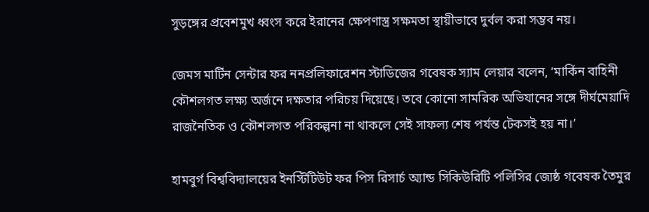সুড়ঙ্গের প্রবেশমুখ ধ্বংস করে ইরানের ক্ষেপণাস্ত্র সক্ষমতা স্থায়ীভাবে দুর্বল করা সম্ভব নয়।

জেমস মার্টিন সেন্টার ফর ননপ্রলিফারেশন স্টাডিজের গবেষক স্যাম লেয়ার বলেন, ‘মার্কিন বাহিনী কৌশলগত লক্ষ্য অর্জনে দক্ষতার পরিচয় দিয়েছে। তবে কোনো সামরিক অভিযানের সঙ্গে দীর্ঘমেয়াদি রাজনৈতিক ও কৌশলগত পরিকল্পনা না থাকলে সেই সাফল্য শেষ পর্যন্ত টেকসই হয় না।’

হামবুর্গ বিশ্ববিদ্যালয়ের ইনস্টিটিউট ফর পিস রিসার্চ অ্যান্ড সিকিউরিটি পলিসির জ্যেষ্ঠ গবেষক তৈমুর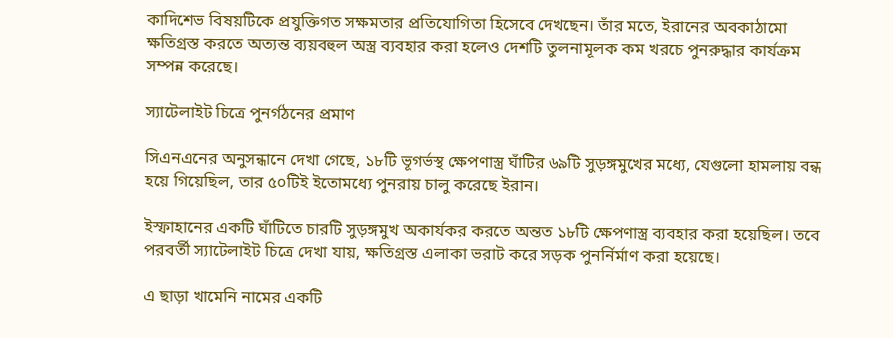কাদিশেভ বিষয়টিকে প্রযুক্তিগত সক্ষমতার প্রতিযোগিতা হিসেবে দেখছেন। তাঁর মতে, ইরানের অবকাঠামো ক্ষতিগ্রস্ত করতে অত্যন্ত ব্যয়বহুল অস্ত্র ব্যবহার করা হলেও দেশটি তুলনামূলক কম খরচে পুনরুদ্ধার কার্যক্রম সম্পন্ন করেছে।

স্যাটেলাইট চিত্রে পুনর্গঠনের প্রমাণ

সিএনএনের অনুসন্ধানে দেখা গেছে, ১৮টি ভূগর্ভস্থ ক্ষেপণাস্ত্র ঘাঁটির ৬৯টি সুড়ঙ্গমুখের মধ্যে, যেগুলো হামলায় বন্ধ হয়ে গিয়েছিল, তার ৫০টিই ইতোমধ্যে পুনরায় চালু করেছে ইরান।

ইস্ফাহানের একটি ঘাঁটিতে চারটি সুড়ঙ্গমুখ অকার্যকর করতে অন্তত ১৮টি ক্ষেপণাস্ত্র ব্যবহার করা হয়েছিল। তবে পরবর্তী স্যাটেলাইট চিত্রে দেখা যায়, ক্ষতিগ্রস্ত এলাকা ভরাট করে সড়ক পুনর্নির্মাণ করা হয়েছে।

এ ছাড়া খামেনি নামের একটি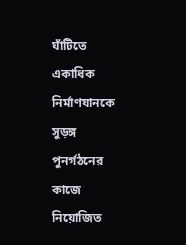ঘাঁটিতে একাধিক নির্মাণযানকে সুড়ঙ্গ পুনর্গঠনের কাজে নিয়োজিত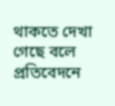থাকতে দেখা গেছে বলে প্রতিবেদনে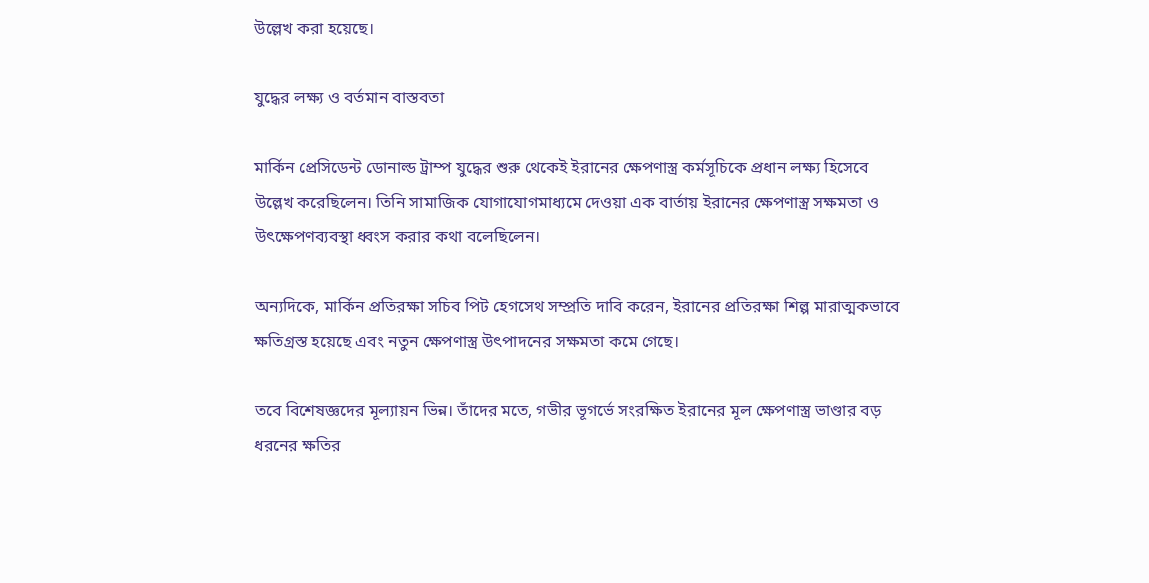উল্লেখ করা হয়েছে।

যুদ্ধের লক্ষ্য ও বর্তমান বাস্তবতা

মার্কিন প্রেসিডেন্ট ডোনাল্ড ট্রাম্প যুদ্ধের শুরু থেকেই ইরানের ক্ষেপণাস্ত্র কর্মসূচিকে প্রধান লক্ষ্য হিসেবে উল্লেখ করেছিলেন। তিনি সামাজিক যোগাযোগমাধ্যমে দেওয়া এক বার্তায় ইরানের ক্ষেপণাস্ত্র সক্ষমতা ও উৎক্ষেপণব্যবস্থা ধ্বংস করার কথা বলেছিলেন।

অন্যদিকে, মার্কিন প্রতিরক্ষা সচিব পিট হেগসেথ সম্প্রতি দাবি করেন, ইরানের প্রতিরক্ষা শিল্প মারাত্মকভাবে ক্ষতিগ্রস্ত হয়েছে এবং নতুন ক্ষেপণাস্ত্র উৎপাদনের সক্ষমতা কমে গেছে।

তবে বিশেষজ্ঞদের মূল্যায়ন ভিন্ন। তাঁদের মতে, গভীর ভূগর্ভে সংরক্ষিত ইরানের মূল ক্ষেপণাস্ত্র ভাণ্ডার বড় ধরনের ক্ষতির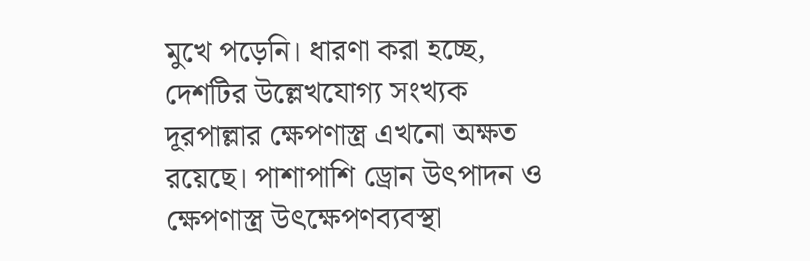মুখে পড়েনি। ধারণা করা হচ্ছে, দেশটির উল্লেখযোগ্য সংখ্যক দূরপাল্লার ক্ষেপণাস্ত্র এখনো অক্ষত রয়েছে। পাশাপাশি ড্রোন উৎপাদন ও ক্ষেপণাস্ত্র উৎক্ষেপণব্যবস্থা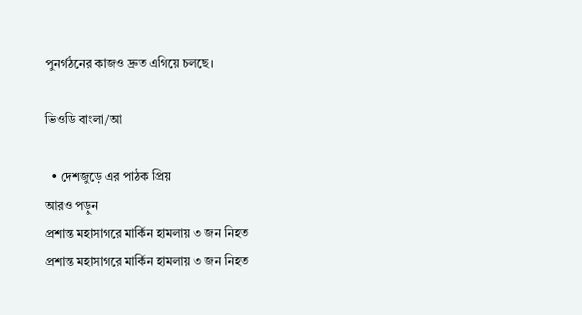পুনর্গঠনের কাজও দ্রুত এগিয়ে চলছে।

ভিওডি বাংলা/আ

  • দেশজুড়ে এর পাঠক প্রিয়
আরও পড়ুন
প্রশান্ত মহাসাগরে মার্কিন হামলায় ৩ জন নিহত
প্রশান্ত মহাসাগরে মার্কিন হামলায় ৩ জন নিহত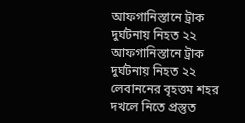আফগানিস্তানে ট্রাক দুর্ঘটনায় নিহত ২২
আফগানিস্তানে ট্রাক দুর্ঘটনায় নিহত ২২
লেবাননের বৃহত্তম শহর দখলে নিতে প্রস্তুত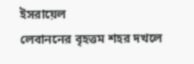ইসরায়েল
লেবাননের বৃহত্তম শহর দখলে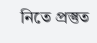নিতে প্রস্তুত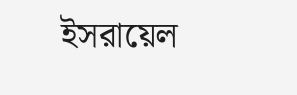ইসরায়েল